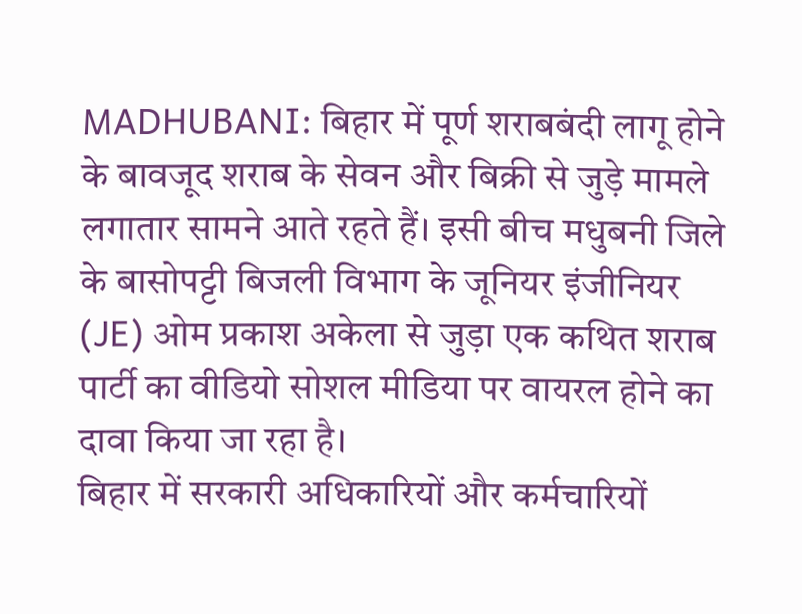MADHUBANI: बिहार में पूर्ण शराबबंदी लागू होने के बावजूद शराब के सेवन और बिक्री से जुड़े मामले लगातार सामने आते रहते हैं। इसी बीच मधुबनी जिले के बासोपट्टी बिजली विभाग के जूनियर इंजीनियर (JE) ओम प्रकाश अकेला से जुड़ा एक कथित शराब पार्टी का वीडियो सोशल मीडिया पर वायरल होने का दावा किया जा रहा है।
बिहार में सरकारी अधिकारियों और कर्मचारियों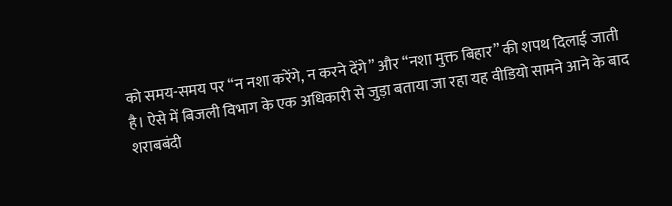को समय-समय पर “न नशा करेंगे, न करने देंगे” और “नशा मुक्त बिहार” की शपथ दिलाई जाती है। ऐसे में बिजली विभाग के एक अधिकारी से जुड़ा बताया जा रहा यह वीडियो सामने आने के बाद शराबबंदी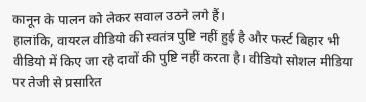कानून के पालन को लेकर सवाल उठने लगे हैं।
हालांकि, वायरल वीडियो की स्वतंत्र पुष्टि नहीं हुई है और फर्स्ट बिहार भी वीडियो में किए जा रहे दावों की पुष्टि नहीं करता है। वीडियो सोशल मीडिया पर तेजी से प्रसारित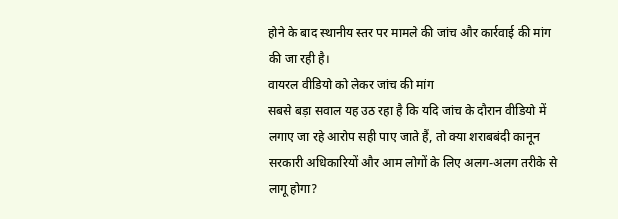होने के बाद स्थानीय स्तर पर मामले की जांच और कार्रवाई की मांग की जा रही है।
वायरल वीडियो को लेकर जांच की मांग
सबसे बड़ा सवाल यह उठ रहा है कि यदि जांच के दौरान वीडियो में लगाए जा रहे आरोप सही पाए जाते हैं, तो क्या शराबबंदी कानून सरकारी अधिकारियों और आम लोगों के लिए अलग-अलग तरीके से लागू होगा?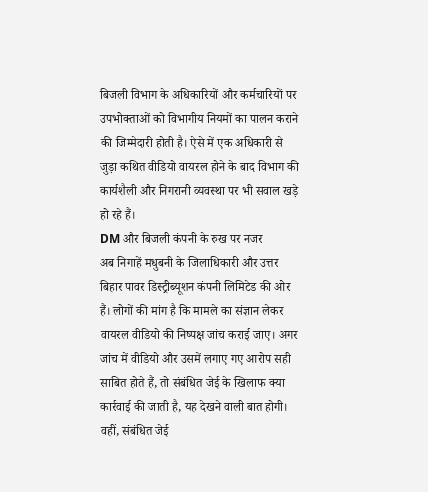बिजली विभाग के अधिकारियों और कर्मचारियों पर उपभोक्ताओं को विभागीय नियमों का पालन कराने की जिम्मेदारी होती है। ऐसे में एक अधिकारी से जुड़ा कथित वीडियो वायरल होने के बाद विभाग की कार्यशैली और निगरानी व्यवस्था पर भी सवाल खड़े हो रहे हैं।
DM और बिजली कंपनी के रुख पर नजर
अब निगाहें मधुबनी के जिलाधिकारी और उत्तर बिहार पावर डिस्ट्रीब्यूशन कंपनी लिमिटेड की ओर हैं। लोगों की मांग है कि मामले का संज्ञान लेकर वायरल वीडियो की निष्पक्ष जांच कराई जाए। अगर जांच में वीडियो और उसमें लगाए गए आरोप सही साबित होते हैं, तो संबंधित जेई के खिलाफ क्या कार्रवाई की जाती है, यह देखने वाली बात होगी।
वहीं, संबंधित जेई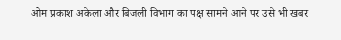ओम प्रकाश अकेला और बिजली विभाग का पक्ष सामने आने पर उसे भी खबर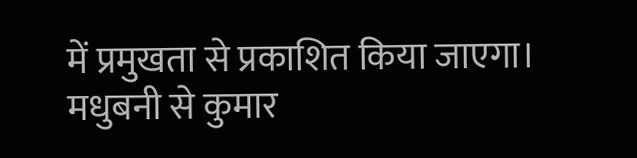में प्रमुखता से प्रकाशित किया जाएगा।
मधुबनी से कुमार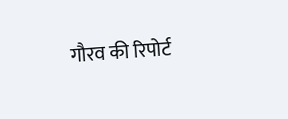गौरव की रिपोर्ट